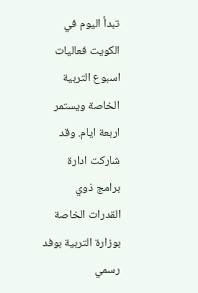تبدأ اليوم في الكويت فعاليات اسبوع التربية الخاصة ويستمر اربعة ايام. وقد شاركت ادارة برامج ذوي القدرات الخاصة بوزارة التربية بوفد رسمي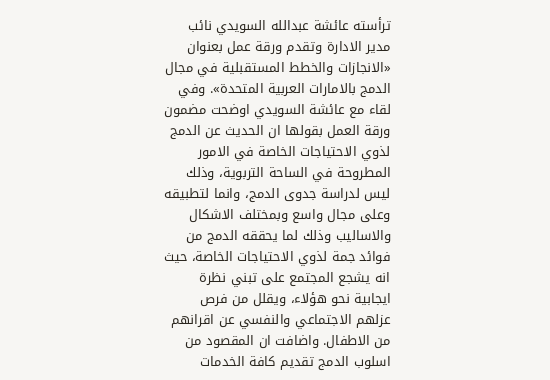ترأسته عائشة عبدالله السويدي نائب مدير الادارة وتقدم ورقة عمل بعنوان «الانجازات والخطط المستقبلية في مجال الدمج بالامارات العربية المتحدة». وفي لقاء مع عائشة السويدي اوضحت مضمون ورقة العمل بقولها ان الحديث عن الدمج لذوي الاحتياجات الخاصة في الامور المطروحة في الساحة التربوية، وذلك ليس لدراسة جدوى الدمج، وانما لتطبيقه وعلى مجال واسع وبمختلف الاشكال والاساليب وذلك لما يحققه الدمج من فوائد جمة لذوي الاحتياجات الخاصة، حيث انه يشجع المجتمع على تبني نظرة ايجابية نحو هؤلاء، ويقلل من فرص عزلهم الاجتماعي والنفسي عن اقرانهم من الاطفال. واضافت ان المقصود من اسلوب الدمج تقديم كافة الخدمات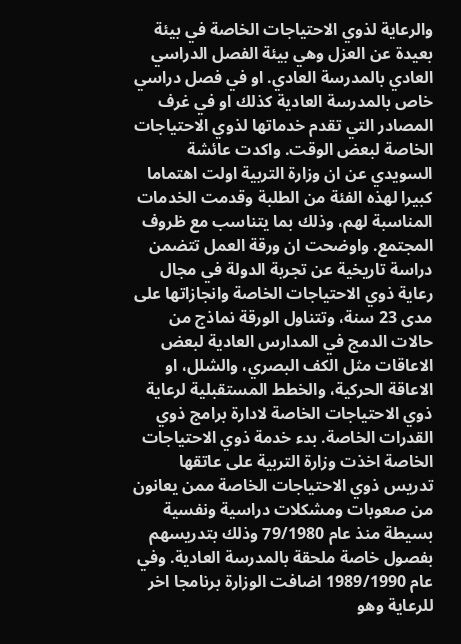والرعاية لذوي الاحتياجات الخاصة في بيئة بعيدة عن العزل وهي بيئة الفصل الدراسي العادي بالمدرسة العادي. او في فصل دراسي خاص بالمدرسة العادية كذلك او في غرف المصادر التي تقدم خدماتها لذوي الاحتياجات الخاصة لبعض الوقت. واكدت عائشة السويدي عن ان وزارة التربية اولت اهتماما كبيرا لهذه الفئة من الطلبة وقدمت الخدمات المناسبة لهم، وذلك بما يتناسب مع ظروف المجتمع. واوضحت ان ورقة العمل تتضمن دراسة تاريخية عن تجربة الدولة في مجال رعاية ذوي الاحتياجات الخاصة وانجازاتها على مدى 23 سنة، وتتناول الورقة نماذج من حالات الدمج في المدارس العادية لبعض الاعاقات مثل الكف البصري، والشلل، او الاعاقة الحركية، والخطط المستقبلية لرعاية ذوي الاحتياجات الخاصة لادارة برامج ذوي القدرات الخاصة. بدء خدمة ذوي الاحتياجات الخاصة اخذت وزارة التربية على عاتقها تدريس ذوي الاحتياجات الخاصة ممن يعانون من صعوبات ومشكلات دراسية ونفسية بسيطة منذ عام 79/1980 وذلك بتدريسهم بفصول خاصة ملحقة بالمدرسة العادية. وفي عام 1989/1990 اضافت الوزارة برنامجا اخر للرعاية وهو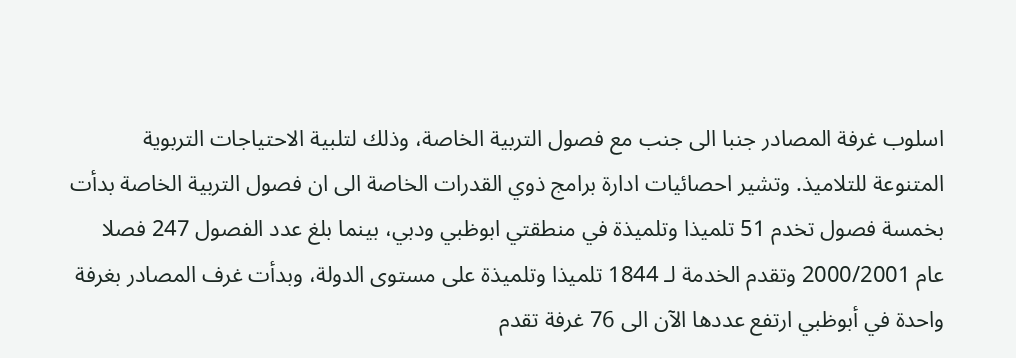اسلوب غرفة المصادر جنبا الى جنب مع فصول التربية الخاصة، وذلك لتلبية الاحتياجات التربوية المتنوعة للتلاميذ. وتشير احصائيات ادارة برامج ذوي القدرات الخاصة الى ان فصول التربية الخاصة بدأت بخمسة فصول تخدم 51 تلميذا وتلميذة في منطقتي ابوظبي ودبي، بينما بلغ عدد الفصول 247 فصلا عام 2000/2001 وتقدم الخدمة لـ 1844 تلميذا وتلميذة على مستوى الدولة، وبدأت غرف المصادر بغرفة واحدة في أبوظبي ارتفع عددها الآن الى 76 غرفة تقدم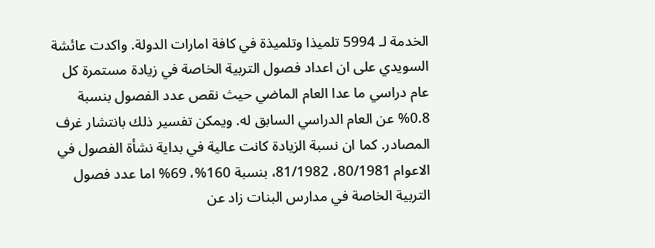الخدمة لـ 5994 تلميذا وتلميذة في كافة امارات الدولة. واكدت عائشة السويدي على ان اعداد فصول التربية الخاصة في زيادة مستمرة كل عام دراسي ما عدا العام الماضي حيث نقص عدد الفصول بنسبة 0.8% عن العام الدراسي السابق له. ويمكن تفسير ذلك بانتشار غرف المصادر. كما ان نسبة الزيادة كانت عالية في بداية نشأة الفصول في الاعوام 80/1981، 81/1982، بنسبة 160%، 69% اما عدد فصول التربية الخاصة في مدارس البنات زاد عن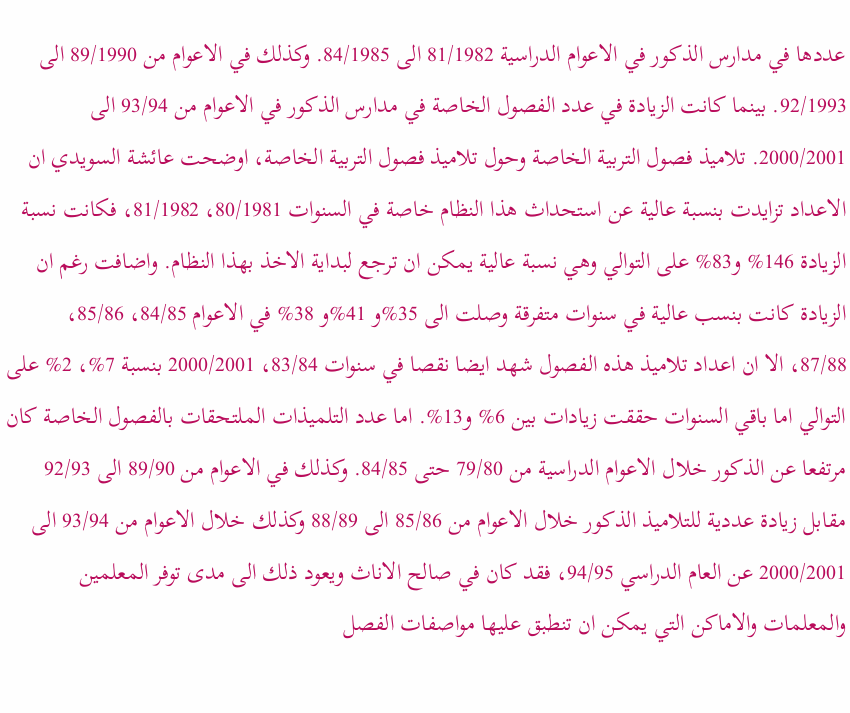عددها في مدارس الذكور في الاعوام الدراسية 81/1982 الى 84/1985. وكذلك في الاعوام من 89/1990 الى 92/1993. بينما كانت الزيادة في عدد الفصول الخاصة في مدارس الذكور في الاعوام من 93/94 الى 2000/2001. تلاميذ فصول التربية الخاصة وحول تلاميذ فصول التربية الخاصة، اوضحت عائشة السويدي ان الاعداد تزايدت بنسبة عالية عن استحداث هذا النظام خاصة في السنوات 80/1981، 81/1982، فكانت نسبة الزيادة 146% و83% على التوالي وهي نسبة عالية يمكن ان ترجع لبداية الاخذ بهذا النظام. واضافت رغم ان الزيادة كانت بنسب عالية في سنوات متفرقة وصلت الى 35%و 41%و 38% في الاعوام 84/85، 85/86، 87/88، الا ان اعداد تلاميذ هذه الفصول شهد ايضا نقصا في سنوات 83/84، 2000/2001 بنسبة 7%، 2% على التوالي اما باقي السنوات حققت زيادات بين 6% و13%. اما عدد التلميذات الملتحقات بالفصول الخاصة كان مرتفعا عن الذكور خلال الاعوام الدراسية من 79/80 حتى 84/85. وكذلك في الاعوام من 89/90 الى 92/93 مقابل زيادة عددية للتلاميذ الذكور خلال الاعوام من 85/86 الى 88/89 وكذلك خلال الاعوام من 93/94 الى 2000/2001 عن العام الدراسي 94/95، فقد كان في صالح الاناث ويعود ذلك الى مدى توفر المعلمين والمعلمات والاماكن التي يمكن ان تنطبق عليها مواصفات الفصل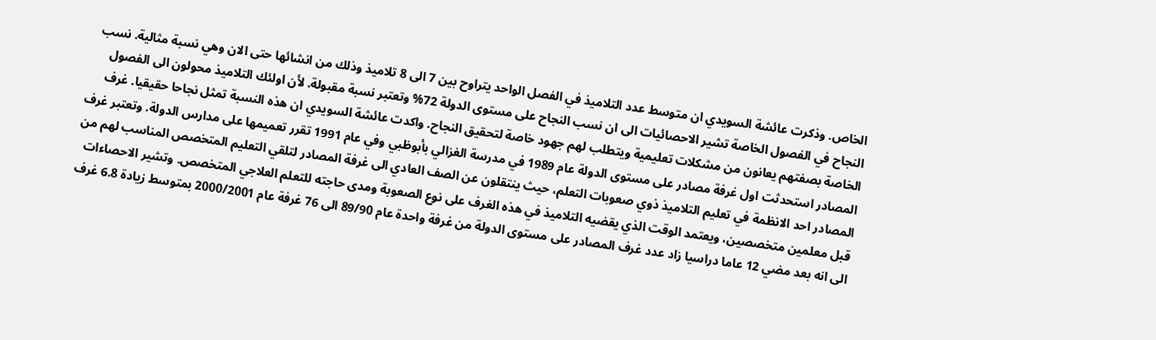الخاص. وذكرت عائشة السويدي ان متوسط عدد التلاميذ في الفصل الواحد يتراوح بين 7 الى 8 تلاميذ وذلك من انشائها حتى الان وهي نسبة مثالية. نسب النجاح في الفصول الخاصة تشير الاحصائيات الى ان نسب النجاح على مستوى الدولة 72% وتعتبر نسبة مقبولة. لأن اولئك التلاميذ محولون الى الفصول الخاصة بصفتهم يعانون من مشكلات تعليمية ويتطلب لهم جهود خاصة لتحقيق النجاح. واكدت عائشة السويدي ان هذه النسبة تمثل نجاحا حقيقيا. غرف المصادر استحدثت اول غرفة مصادر على مستوى الدولة عام 1989 في مدرسة الغزالي بأبوظبي وفي عام 1991 تقرر تعميمها على مدارس الدولة. وتعتبر غرف المصادر احد الانظمة في تعليم التلاميذ ذوي صعوبات التعلم، حيث ينتقلون عن الصف العادي الى غرفة المصادر لتلقي التعليم المتخصص المناسب لهم من قبل معلمين متخصصين، ويعتمد الوقت الذي يقضيه التلاميذ في هذه الغرف على نوع الصعوبة ومدى حاجته للتعلم العلاجي المتخصص. وتشير الاحصاءات الى انه بعد مضي 12 عاما دراسيا زاد عدد غرف المصادر على مستوى الدولة من غرفة واحدة عام 89/90 الى 76 غرفة عام 2000/2001 بمتوسط زيادة 6.8 غرف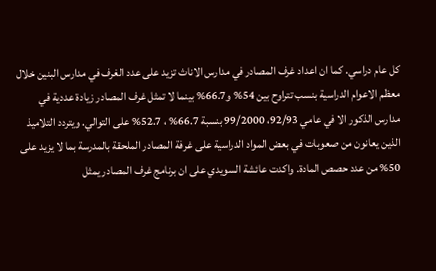كل عام دراسي. كما ان اعداد غرف المصادر في مدارس الاناث تزيد على عدد الغرف في مدارس البنين خلال معظم الاعوام الدراسية بنسب تتراوح بين 54% و66.7% بينما لا تمثل غرف المصادر زيادة عددية في مدارس الذكور الا في عامي 92/93، 99/2000 بنسبة 66.7% ، 52.7% على التوالي. ويتردد التلاميذ الذين يعانون من صعوبات في بعض المواد الدراسية على غرفة المصادر الملحقة بالمدرسة بما لا يزيد على 50% من عدد حصص المادة. واكدت عائشة السويدي على ان برنامج غرف المصادر يمثل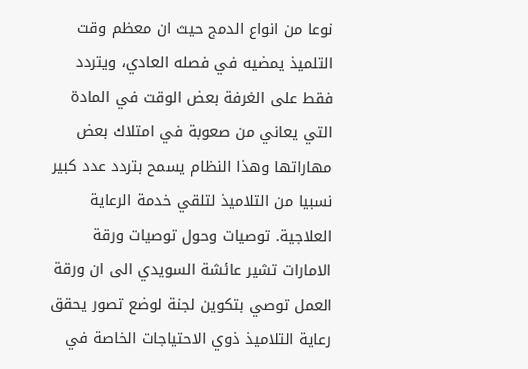نوعا من انواع الدمج حيث ان معظم وقت التلميذ يمضيه في فصله العادي، ويتردد فقط على الغرفة بعض الوقت في المادة التي يعاني من صعوبة في امتلاك بعض مهاراتها وهذا النظام يسمح بتردد عدد كبير نسبيا من التلاميذ لتلقي خدمة الرعاية العلاجية. توصيات وحول توصيات ورقة الامارات تشير عائشة السويدي الى ان ورقة العمل توصي بتكوين لجنة لوضع تصور يحقق رعاية التلاميذ ذوي الاحتياجات الخاصة في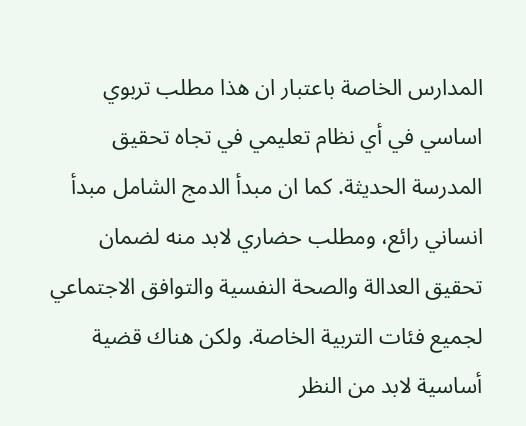المدارس الخاصة باعتبار ان هذا مطلب تربوي اساسي في أي نظام تعليمي في تجاه تحقيق المدرسة الحديثة. كما ان مبدأ الدمج الشامل مبدأ انساني رائع، ومطلب حضاري لابد منه لضمان تحقيق العدالة والصحة النفسية والتوافق الاجتماعي لجميع فئات التربية الخاصة. ولكن هناك قضية أساسية لابد من النظر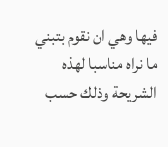فيها وهي ان نقوم بتبني ما نراه مناسبا لهذه الشريحة وذلك حسب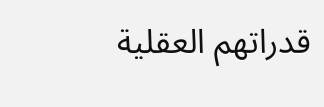قدراتهم العقلية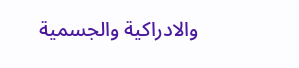والادراكية والجسمية